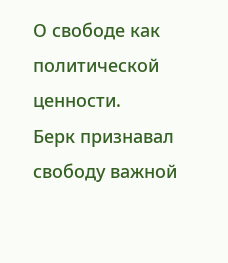О свободе как политической ценности.
Берк признавал свободу важной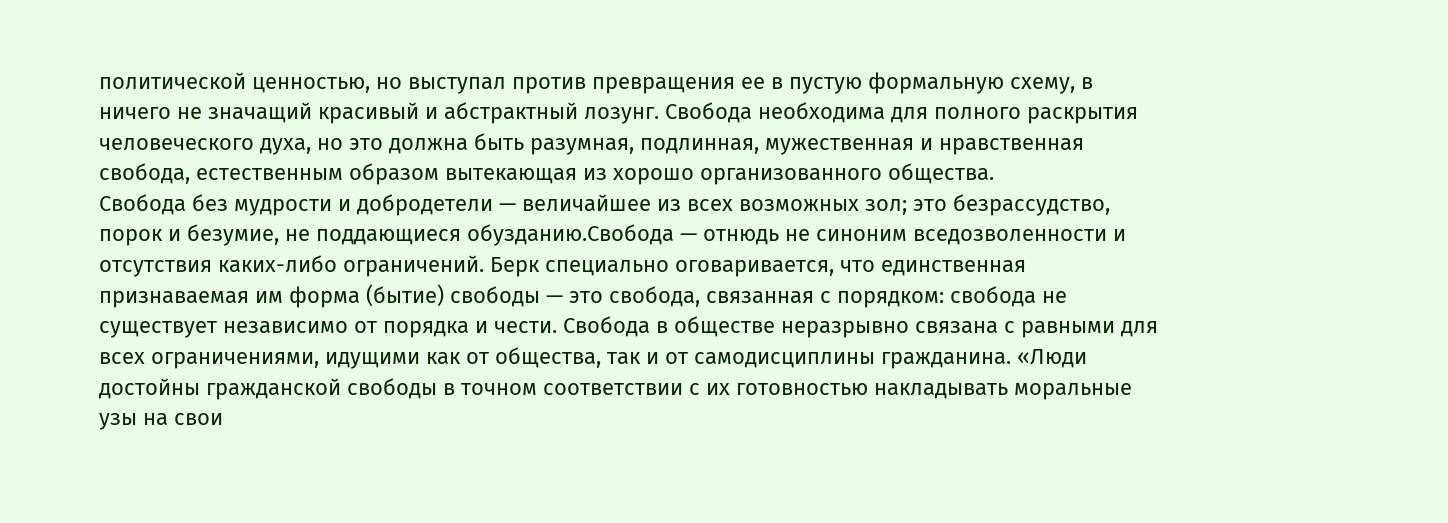политической ценностью, но выступал против превращения ее в пустую формальную схему, в ничего не значащий красивый и абстрактный лозунг. Свобода необходима для полного раскрытия человеческого духа, но это должна быть разумная, подлинная, мужественная и нравственная свобода, естественным образом вытекающая из хорошо организованного общества.
Свобода без мудрости и добродетели — величайшее из всех возможных зол; это безрассудство, порок и безумие, не поддающиеся обузданию.Свобода — отнюдь не синоним вседозволенности и отсутствия каких-либо ограничений. Берк специально оговаривается, что единственная признаваемая им форма (бытие) свободы — это свобода, связанная с порядком: свобода не существует независимо от порядка и чести. Свобода в обществе неразрывно связана с равными для всех ограничениями, идущими как от общества, так и от самодисциплины гражданина. «Люди достойны гражданской свободы в точном соответствии с их готовностью накладывать моральные узы на свои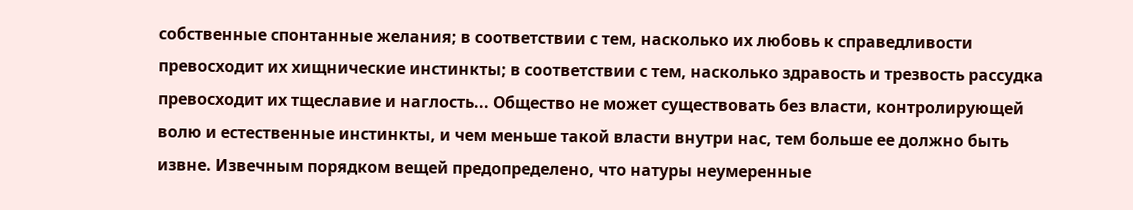собственные спонтанные желания; в соответствии с тем, насколько их любовь к справедливости превосходит их хищнические инстинкты; в соответствии с тем, насколько здравость и трезвость рассудка превосходит их тщеславие и наглость... Общество не может существовать без власти, контролирующей волю и естественные инстинкты, и чем меньше такой власти внутри нас, тем больше ее должно быть извне. Извечным порядком вещей предопределено, что натуры неумеренные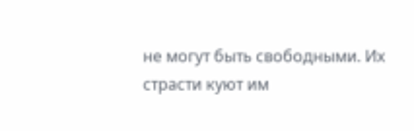не могут быть свободными. Их страсти куют им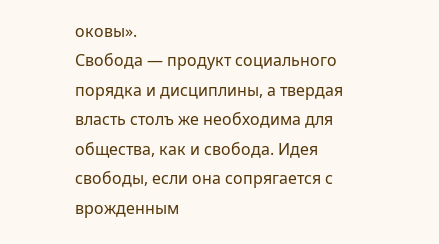оковы».
Свобода — продукт социального порядка и дисциплины, а твердая власть столъ же необходима для общества, как и свобода. Идея свободы, если она сопрягается с врожденным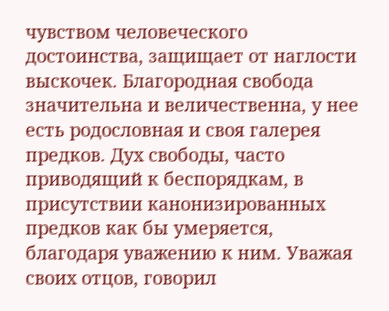чувством человеческого достоинства, защищает от наглости выскочек. Благородная свобода значительна и величественна, у нее есть родословная и своя галерея предков. Дух свободы, часто приводящий к беспорядкам, в присутствии канонизированных предков как бы умеряется, благодаря уважению к ним. Уважая своих отцов, говорил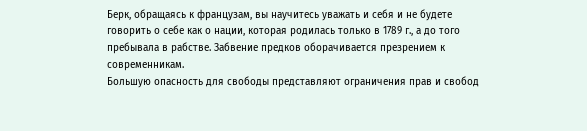Берк, обращаясь к французам, вы научитесь уважать и себя и не будете говорить о себе как о нации, которая родилась только в 1789 г., а до того пребывала в рабстве. Забвение предков оборачивается презрением к современникам.
Большую опасность для свободы представляют ограничения прав и свобод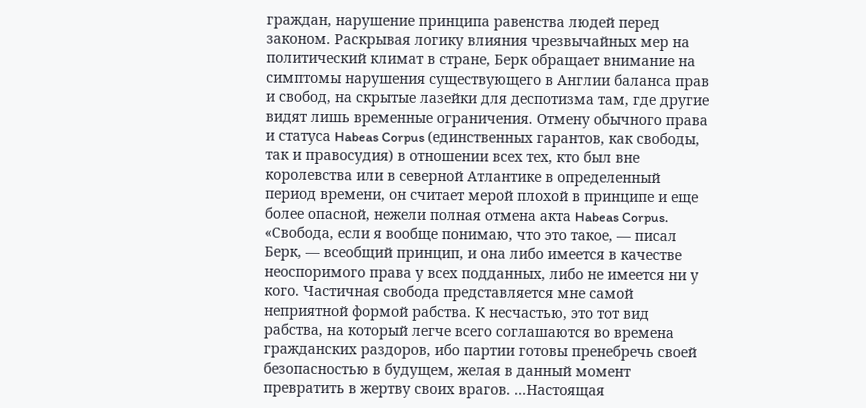граждан, нарушение принципа равенства людей перед законом. Раскрывая логику влияния чрезвычайных мер на политический климат в стране, Берк обращает внимание на симптомы нарушения существующего в Англии баланса прав и свобод, на скрытые лазейки для деспотизма там, где другие видят лишь временные ограничения. Отмену обычного права и статуса Habeas Corpus (единственных гарантов, как свободы, так и правосудия) в отношении всех тех, кто был вне королевства или в северной Атлантике в определенный период времени, он считает мерой плохой в принципе и еще более опасной, нежели полная отмена акта Habeas Corpus. «Свобода, если я вообще понимаю, что это такое, — писал Берк, — всеобщий принцип, и она либо имеется в качестве неоспоримого права у всех подданных, либо не имеется ни у кого. Частичная свобода представляется мне самой неприятной формой рабства. К несчастью, это тот вид рабства, на который легче всего соглашаются во времена гражданских раздоров, ибо партии готовы пренебречь своей безопасностью в будущем, желая в данный момент превратить в жертву своих врагов. ...Настоящая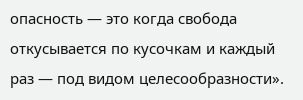опасность — это когда свобода откусывается по кусочкам и каждый раз — под видом целесообразности».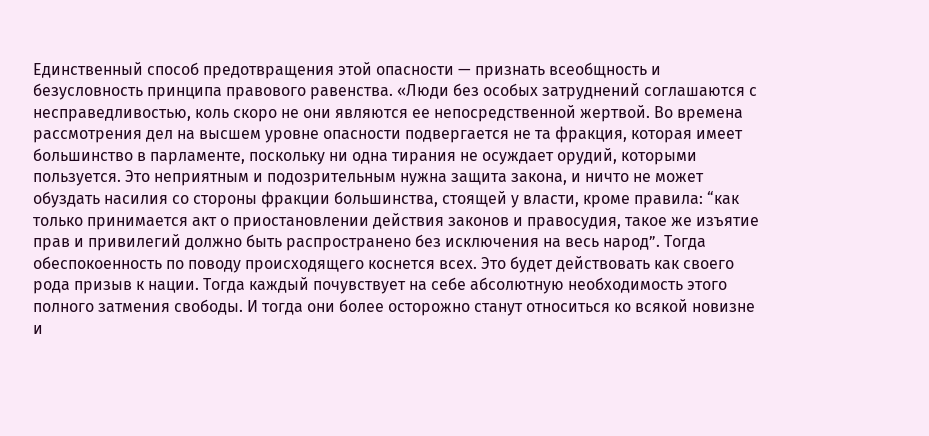Единственный способ предотвращения этой опасности — признать всеобщность и безусловность принципа правового равенства. «Люди без особых затруднений соглашаются с несправедливостью, коль скоро не они являются ее непосредственной жертвой. Во времена рассмотрения дел на высшем уровне опасности подвергается не та фракция, которая имеет большинство в парламенте, поскольку ни одна тирания не осуждает орудий, которыми пользуется. Это неприятным и подозрительным нужна защита закона, и ничто не может обуздать насилия со стороны фракции большинства, стоящей у власти, кроме правила: “как только принимается акт о приостановлении действия законов и правосудия, такое же изъятие прав и привилегий должно быть распространено без исключения на весь народ”. Тогда обеспокоенность по поводу происходящего коснется всех. Это будет действовать как своего рода призыв к нации. Тогда каждый почувствует на себе абсолютную необходимость этого полного затмения свободы. И тогда они более осторожно станут относиться ко всякой новизне и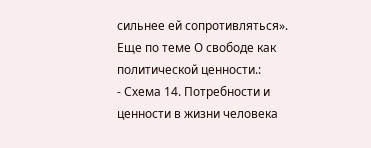сильнее ей сопротивляться».
Еще по теме О свободе как политической ценности.:
- Схема 14. Потребности и ценности в жизни человека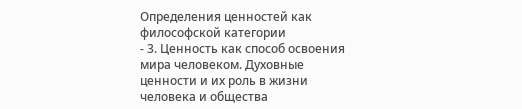Определения ценностей как философской категории
- 3. Ценность как способ освоения мира человеком. Духовные ценности и их роль в жизни человека и общества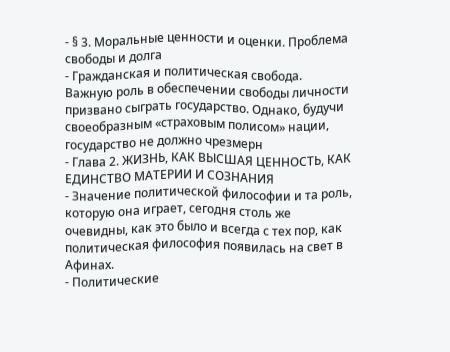- § 3. Моральные ценности и оценки. Проблема свободы и долга
- Гражданская и политическая свобода. Важную роль в обеспечении свободы личности призвано сыграть государство. Однако, будучи своеобразным «страховым полисом» нации, государство не должно чрезмерн
- Глава 2. ЖИЗНЬ, КАК ВЫСШАЯ ЦЕННОСТЬ, КАК ЕДИНСТВО МАТЕРИИ И СОЗНАНИЯ
- Значение политической философии и та роль, которую она играет, сегодня столь же очевидны, как это было и всегда с тех пор, как политическая философия появилась на свет в Афинах.
- Политические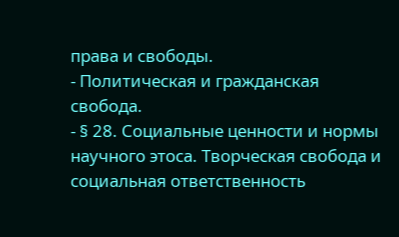права и свободы.
- Политическая и гражданская свобода.
- § 28. Социальные ценности и нормы научного этоса. Творческая свобода и социальная ответственность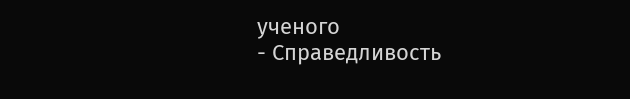ученого
- Справедливость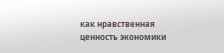как нравственная ценность экономики